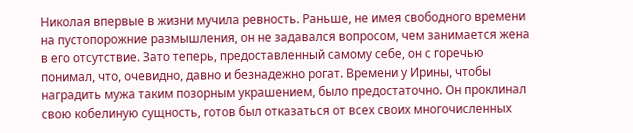Николая впервые в жизни мучила ревность. Раньше, не имея свободного времени на пустопорожние размышления, он не задавался вопросом, чем занимается жена в его отсутствие. Зато теперь, предоставленный самому себе, он с горечью понимал, что, очевидно, давно и безнадежно рогат. Времени у Ирины, чтобы наградить мужа таким позорным украшением, было предостаточно. Он проклинал свою кобелиную сущность, готов был отказаться от всех своих многочисленных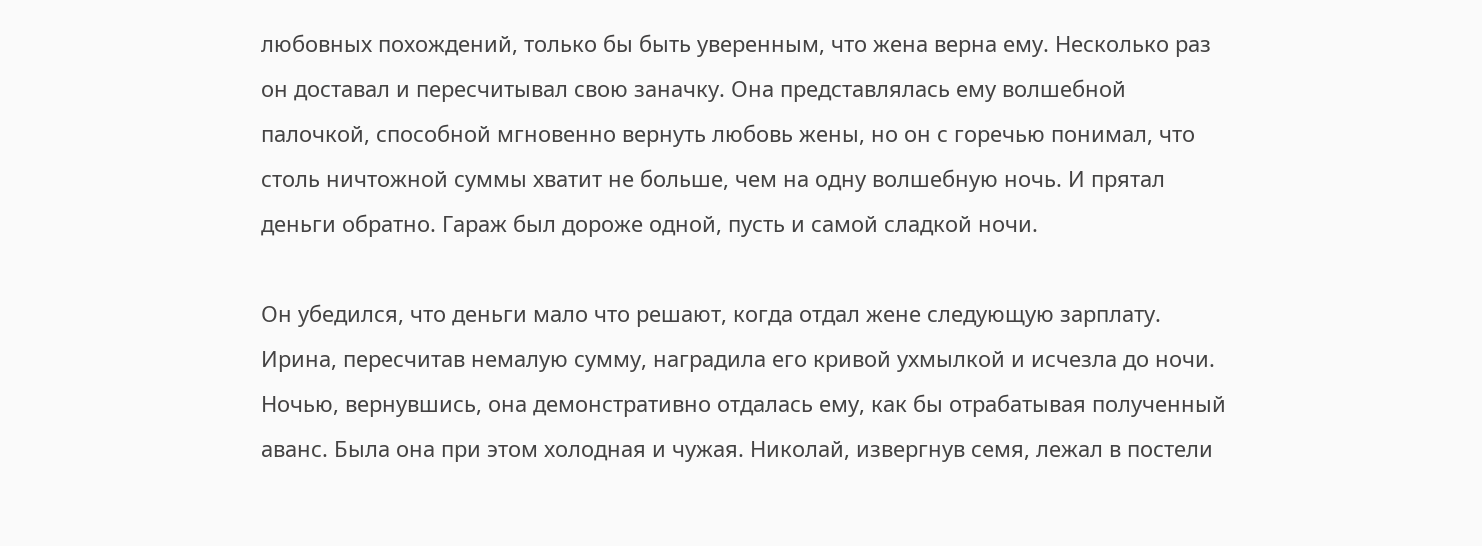любовных похождений, только бы быть уверенным, что жена верна ему. Несколько раз он доставал и пересчитывал свою заначку. Она представлялась ему волшебной палочкой, способной мгновенно вернуть любовь жены, но он с горечью понимал, что столь ничтожной суммы хватит не больше, чем на одну волшебную ночь. И прятал деньги обратно. Гараж был дороже одной, пусть и самой сладкой ночи.

Он убедился, что деньги мало что решают, когда отдал жене следующую зарплату. Ирина, пересчитав немалую сумму, наградила его кривой ухмылкой и исчезла до ночи. Ночью, вернувшись, она демонстративно отдалась ему, как бы отрабатывая полученный аванс. Была она при этом холодная и чужая. Николай, извергнув семя, лежал в постели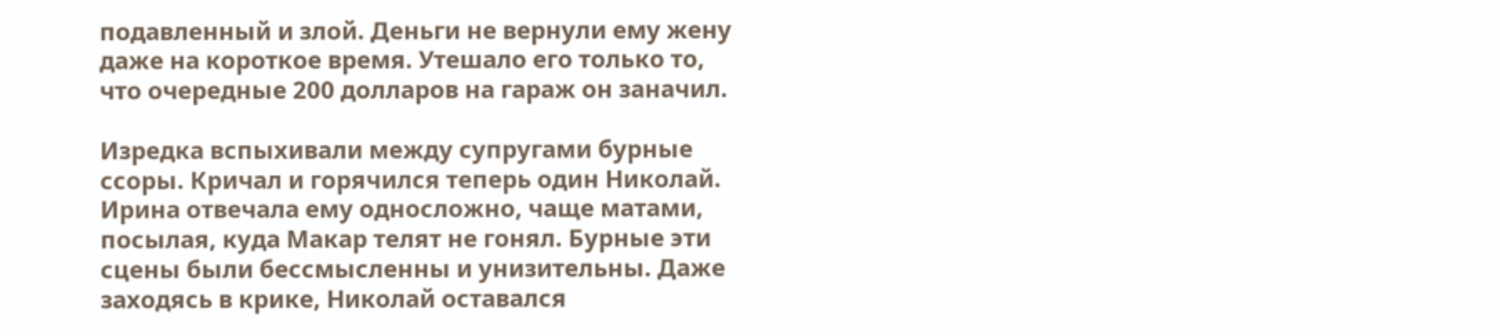подавленный и злой. Деньги не вернули ему жену даже на короткое время. Утешало его только то, что очередные 200 долларов на гараж он заначил.

Изредка вспыхивали между супругами бурные ссоры. Кричал и горячился теперь один Николай. Ирина отвечала ему односложно, чаще матами, посылая, куда Макар телят не гонял. Бурные эти сцены были бессмысленны и унизительны. Даже заходясь в крике, Николай оставался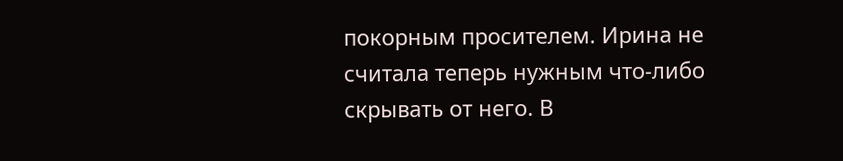покорным просителем. Ирина не считала теперь нужным что-либо скрывать от него. В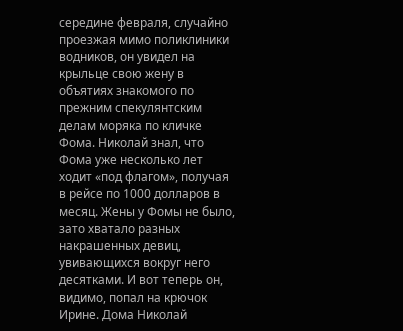середине февраля, случайно проезжая мимо поликлиники водников, он увидел на крыльце свою жену в объятиях знакомого по прежним спекулянтским делам моряка по кличке Фома. Николай знал, что Фома уже несколько лет ходит «под флагом», получая в рейсе по 1000 долларов в месяц. Жены у Фомы не было, зато хватало разных накрашенных девиц, увивающихся вокруг него десятками. И вот теперь он, видимо, попал на крючок Ирине. Дома Николай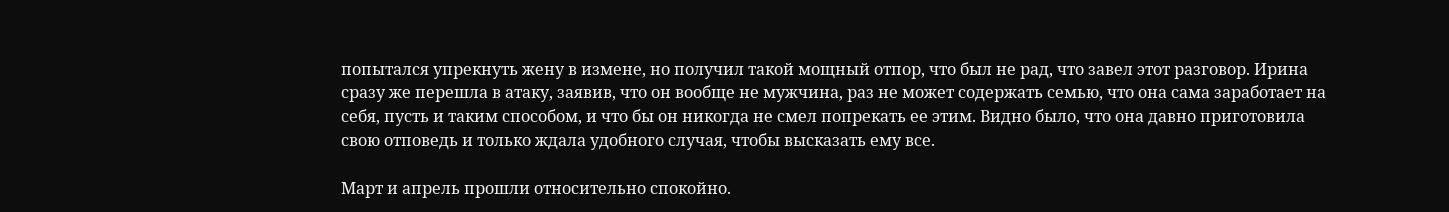попытался упрекнуть жену в измене, но получил такой мощный отпор, что был не рад, что завел этот разговор. Ирина сразу же перешла в атаку, заявив, что он вообще не мужчина, раз не может содержать семью, что она сама заработает на себя, пусть и таким способом, и что бы он никогда не смел попрекать ее этим. Видно было, что она давно приготовила свою отповедь и только ждала удобного случая, чтобы высказать ему все.

Март и апрель прошли относительно спокойно.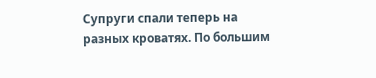Супруги спали теперь на разных кроватях. По большим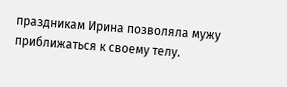праздникам Ирина позволяла мужу приближаться к своему телу.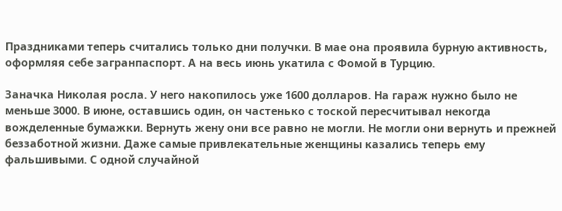Праздниками теперь считались только дни получки. В мае она проявила бурную активность, оформляя себе загранпаспорт. А на весь июнь укатила с Фомой в Турцию.

Заначка Николая росла. У него накопилось уже 1600 долларов. На гараж нужно было не меньше 3000. В июне, оставшись один, он частенько с тоской пересчитывал некогда вожделенные бумажки. Вернуть жену они все равно не могли. Не могли они вернуть и прежней беззаботной жизни. Даже самые привлекательные женщины казались теперь ему фальшивыми. С одной случайной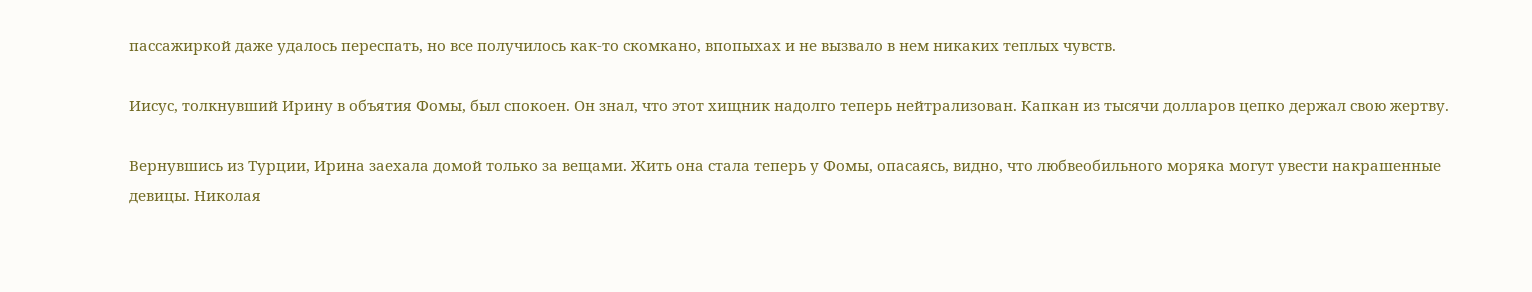пассажиркой даже удалось переспать, но все получилось как-то скомкано, впопыхах и не вызвало в нем никаких теплых чувств.

Иисус, толкнувший Ирину в объятия Фомы, был спокоен. Он знал, что этот хищник надолго теперь нейтрализован. Капкан из тысячи долларов цепко держал свою жертву.

Вернувшись из Турции, Ирина заехала домой только за вещами. Жить она стала теперь у Фомы, опасаясь, видно, что любвеобильного моряка могут увести накрашенные девицы. Николая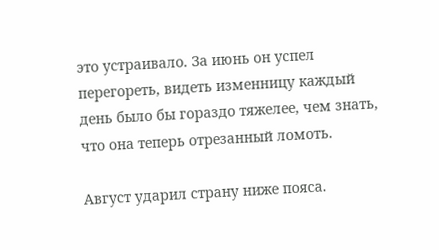это устраивало. За июнь он успел перегореть, видеть изменницу каждый день было бы гораздо тяжелее, чем знать, что она теперь отрезанный ломоть.

Август ударил страну ниже пояса.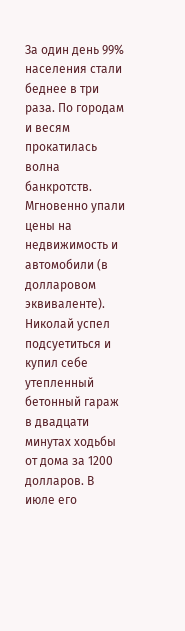За один день 99% населения стали беднее в три раза. По городам и весям прокатилась волна банкротств. Мгновенно упали цены на недвижимость и автомобили (в долларовом эквиваленте). Николай успел подсуетиться и купил себе утепленный бетонный гараж в двадцати минутах ходьбы от дома за 1200 долларов. В июле его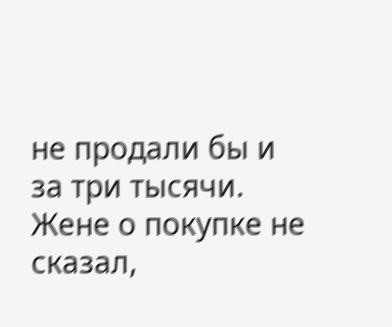не продали бы и за три тысячи. Жене о покупке не сказал,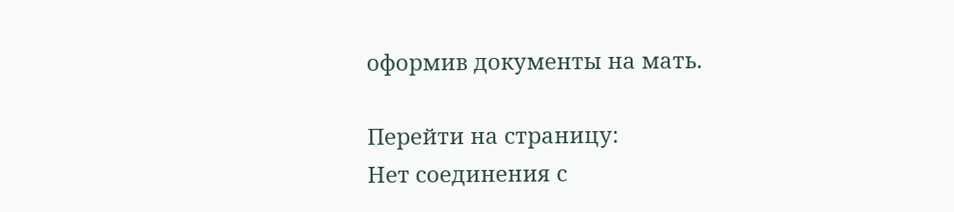оформив документы на мать.

Перейти на страницу:
Нет соединения с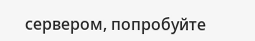сервером, попробуйте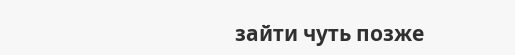зайти чуть позже